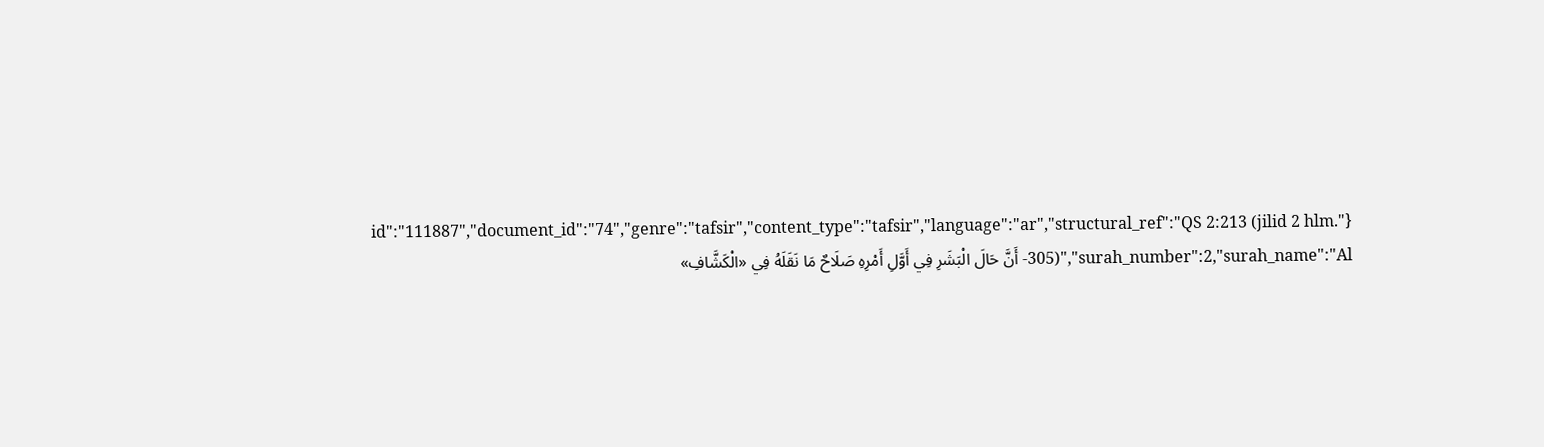{"id":"111887","document_id":"74","genre":"tafsir","content_type":"tafsir","language":"ar","structural_ref":"QS 2:213 (jilid 2 hlm. 305)","surah_number":2,"surah_name":"Al- أَنَّ حَالَ الْبَشَرِ فِي أَوَّلِ أَمْرِهِ صَلَاحٌ مَا نَقَلَهُ فِي «الْكَشَّافِ»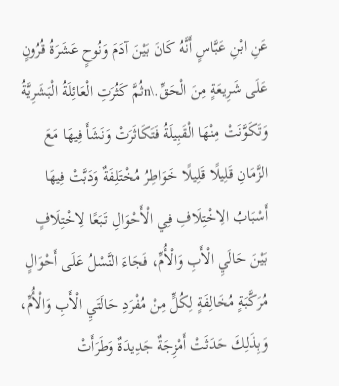عَنِ ابْنِ عَبَّاسٍ أَنَّهُ كَانَ بَيْنَ آدَمَ وَنُوحٍ عَشَرَةُ قُرُونٍ عَلَى شَرِيعَةٍ مِنَ الْحَقِّ.\nثُمَّ كَثُرَتِ الْعَائِلَةُ الْبَشَرِيَّةُ وَتَكَوَّنَتْ مِنْهَا الْقَبِيلَةُ فَتَكَاثَرَتْ وَنَشَأَ فِيهَا مَعَ الزَّمَانِ قَلِيلًا قَلِيلًا خَوَاطِرُ مُخْتَلِفَةٌ وَدَبَّتْ فِيهَا أَسْبَابُ الِاخْتِلَافِ فِي الْأَحْوَالِ تَبَعًا لِاخْتِلَافٍ بَيْنَ حَالَيِ الْأَبِ وَالْأُمِّ، فَجَاءَ النَّسْلُ عَلَى أَحْوَالٍ مُرَكَّبَةٍ مُخَالِفَةٍ لِكُلٍّ مِنْ مُفْرَدِ حَالَتَيِ الْأَبِ وَالْأُمِّ، وَبِذَلِكَ حَدَثَتْ أَمْزِجَةٌ جَدِيدَةٌ وَطَرَأَتْ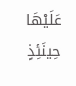عَلَيْهَا حِينَئِذٍ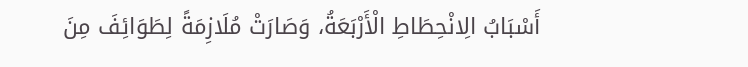أَسْبَابُ الِانْحِطَاطِ الْأَرْبَعَةُ، وَصَارَتْ مُلَازِمَةً لِطَوَائِفَ مِنَ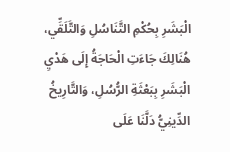الْبَشَرِ بِحُكْمِ التَّنَاسُلِ وَالتَّلَقِّي، هُنَالِكَ جَاءَتِ الْحَاجَةُ إِلَى هَدْيِ الْبَشَرِ بِبَعْثَةِ الرُّسُلِ، وَالتَّارِيخُ الدِّينِيُّ دَلَّنَا عَلَى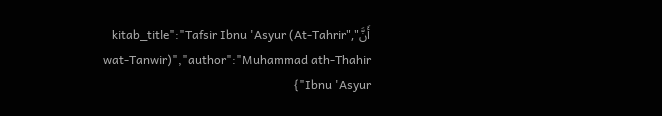أَنَّ","kitab_title":"Tafsir Ibnu 'Asyur (At-Tahrir wat-Tanwir)","author":"Muhammad ath-Thahir Ibnu 'Asyur"}